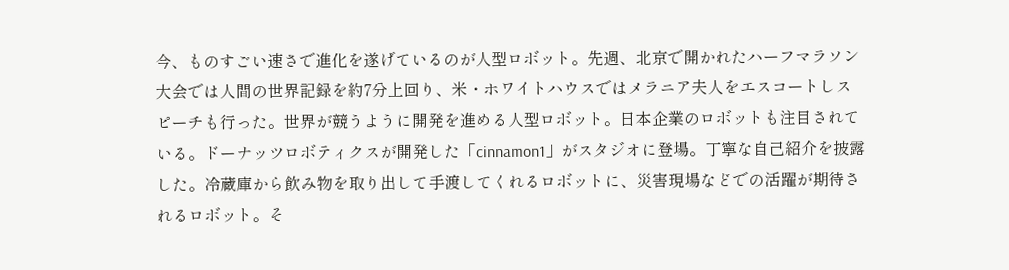今、ものすごい速さで進化を遂げているのが人型ロボット。先週、北京で開かれたハーフマラソン大会では人間の世界記録を約7分上回り、米・ホワイトハウスではメラニア夫人をエスコートしスピーチも行った。世界が競うように開発を進める人型ロボット。日本企業のロボットも注目されている。ドーナッツロボティクスが開発した「cinnamon1」がスタジオに登場。丁寧な自己紹介を披露した。冷蔵庫から飲み物を取り出して手渡してくれるロボットに、災害現場などでの活躍が期待されるロボット。そ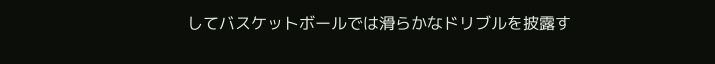してバスケットボールでは滑らかなドリブルを披露す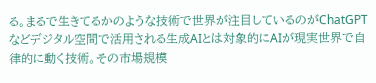る。まるで生きてるかのような技術で世界が注目しているのがChatGPTなどデジタル空間で活用される生成AIとは対象的にAIが現実世界で自律的に動く技術。その市場規模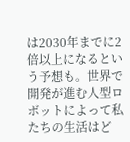は2030年までに2倍以上になるという予想も。世界で開発が進む人型ロボットによって私たちの生活はど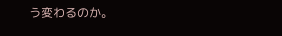う変わるのか。